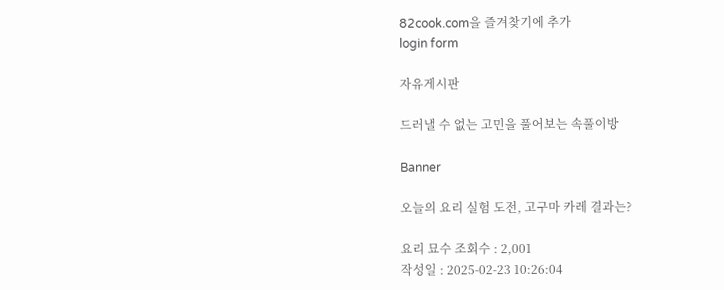82cook.com을 즐겨찾기에 추가
login form

자유게시판

드러낼 수 없는 고민을 풀어보는 속풀이방

Banner

오늘의 요리 실험 도전, 고구마 카레 결과는?

요리 묘수 조회수 : 2,001
작성일 : 2025-02-23 10:26:04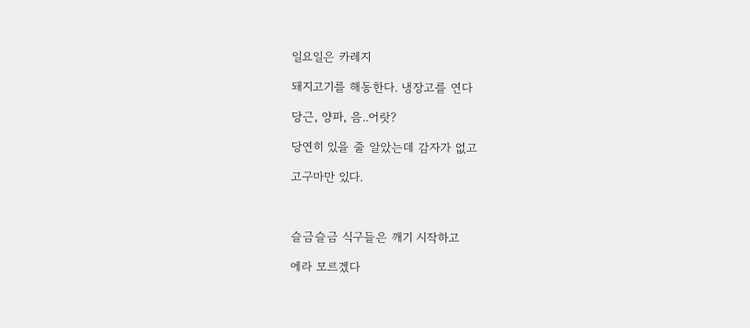일요일은 카레지

돼지고기를 해동한다. 냉장고를 연다

당근, 양파, 음..어랏?

당연히 있을 줄 알았는데 감자가 없고

고구마만 있다.



슬금슬금 식구들은 깨기 시작하고

에라 모르겠다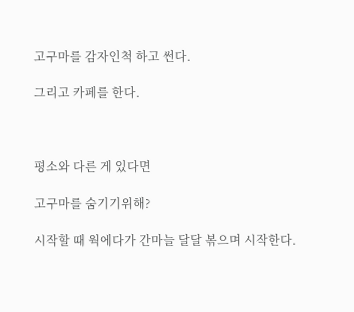고구마를 감자인척 하고 썬다.

그리고 카페를 한다.



평소와 다른 게 있다면

고구마를 숨기기위해?

시작할 때 웍에다가 간마늘 달달 볶으며 시작한다.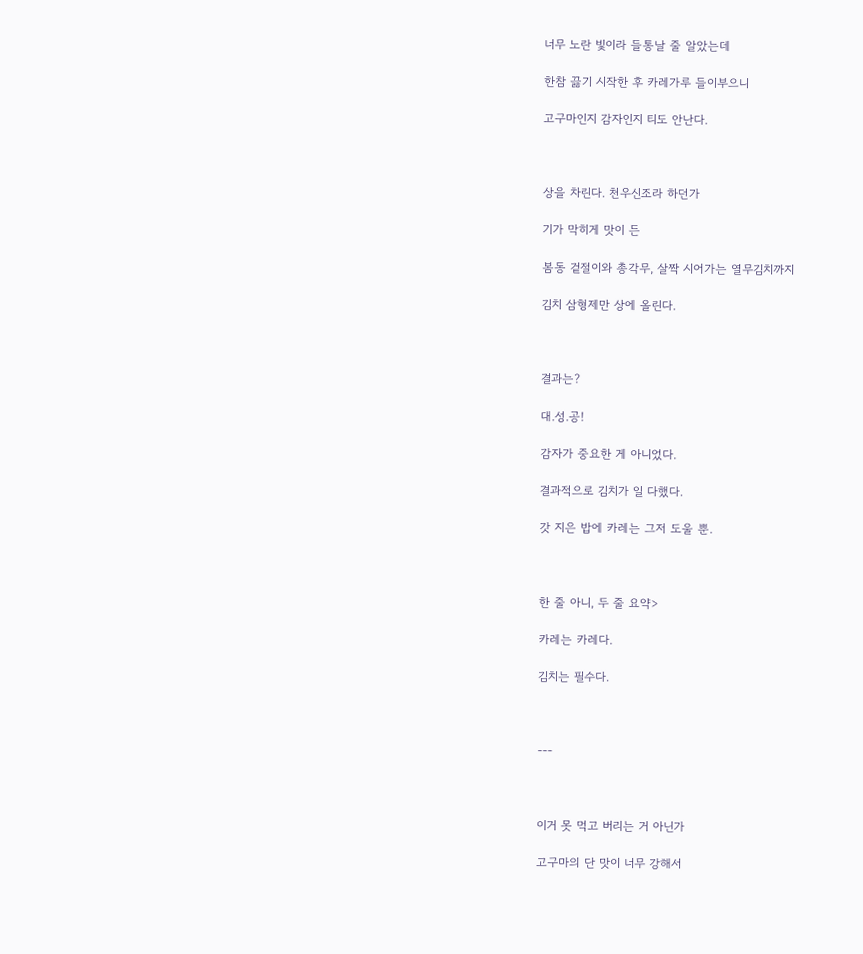너무 노란 빛이라 들통날 줄 알았는데

한참 끓기 시작한 후 카레가루 들이부으니

고구마인지 감자인지 티도 안난다.



상을 차린다. 천우신조라 하던가

기가 막히게 맛이 든

봄동 겉절이와 총각무, 살짝 시어가는 열무김치까지

김치 삼형제만 상에 올린다.



결과는?

대.성.공!

감자가 중요한 게 아니었다.

결과적으로 김치가 일 다했다.

갓 지은 밥에 카레는 그저 도울 뿐.



한 줄 아니, 두 줄 요약>

카레는 카레다.

김치는 필수다.



---



이거 못 먹고 버리는 거 아닌가

고구마의 단 맛이 너무 강해서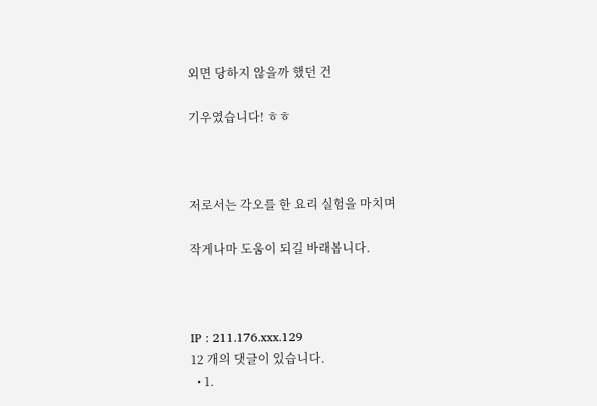외면 당하지 않을까 했던 건

기우였습니다! ㅎㅎ



저로서는 각오를 한 요리 실험을 마치며

작게나마 도움이 되길 바래봅니다.



IP : 211.176.xxx.129
12 개의 댓글이 있습니다.
  • 1.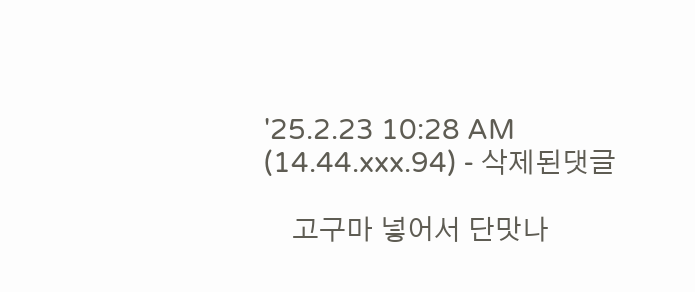'25.2.23 10:28 AM (14.44.xxx.94) - 삭제된댓글

    고구마 넣어서 단맛나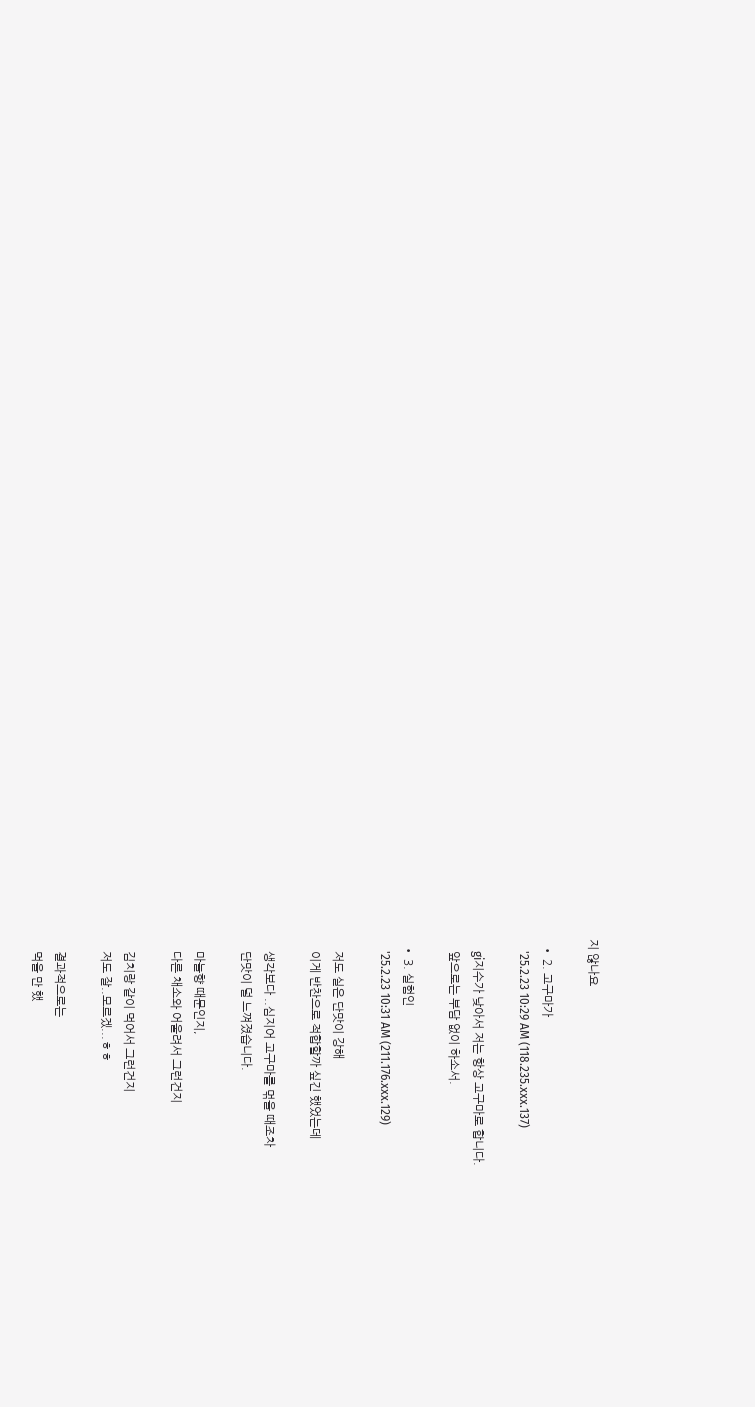지 않나요

  • 2. 고구마가
    '25.2.23 10:29 AM (118.235.xxx.137)

    gi지수가 낮아서 저는 항상 고구마로 합니다.
    앞으로는 부담 없이 하소서.

  • 3. 실험인
    '25.2.23 10:31 AM (211.176.xxx.129)

    저도 실은 단맛이 강해
    이게 반찬으로 적합할까 싶긴 했었는데

    생각보다 ..심지어 고구마를 먺을 때조차
    단맛이 덜 느껴졌습니다.

    마늘향 때문인지,
    다른 채소와 어울려서 그런건지

    김치랑 같이 먹어서 그런건지
    저도 잘..모르겠...ㅎㅎ

    결과적으로는
    먹을 만 했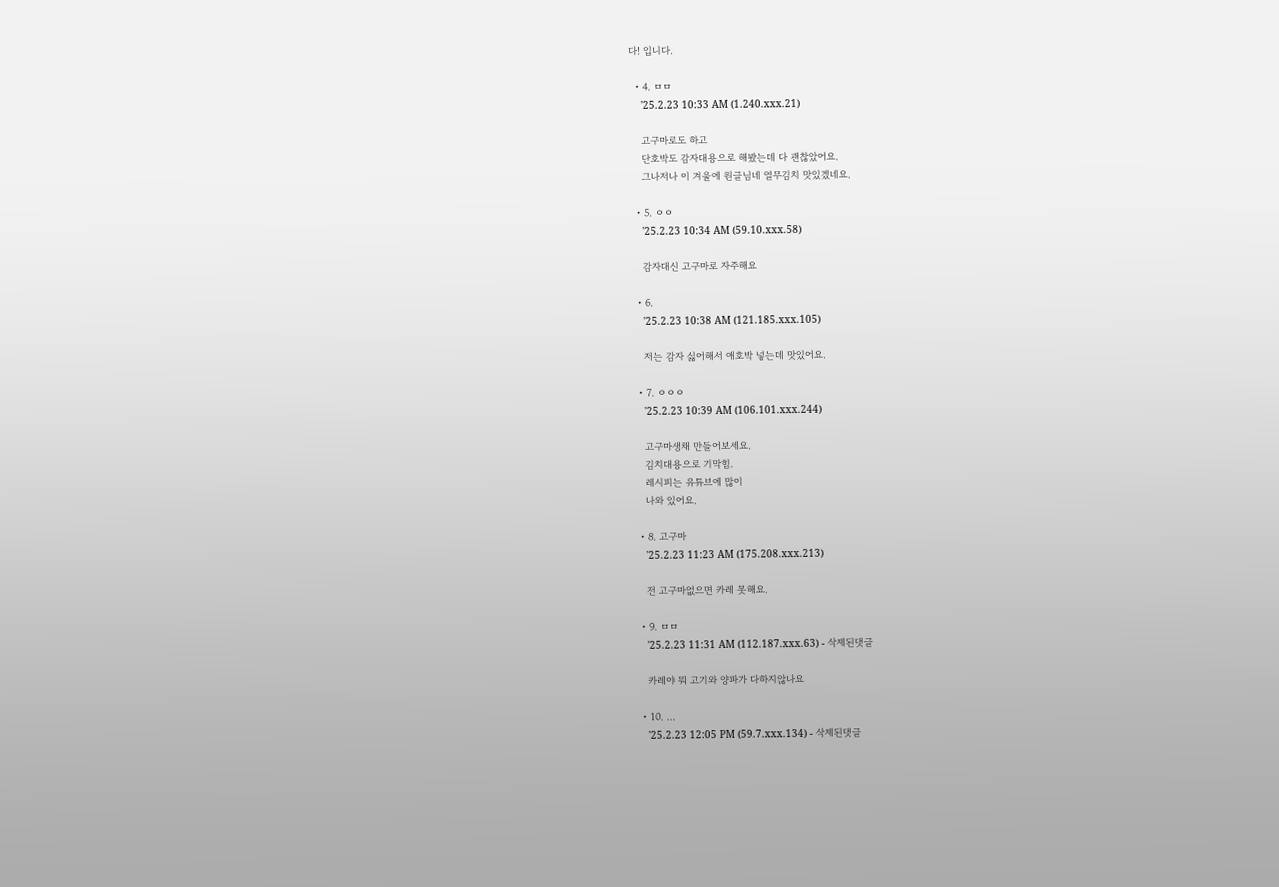다! 입니다.

  • 4. ㅁㅁ
    '25.2.23 10:33 AM (1.240.xxx.21)

    고구마로도 하고
    단호박도 감자대용으로 해봤는데 다 괜찮았어요.
    그나저나 이 겨울에 원글님네 열무김치 맛있겠네요.

  • 5. ㅇㅇ
    '25.2.23 10:34 AM (59.10.xxx.58)

    감자대신 고구마로 자주해요

  • 6.
    '25.2.23 10:38 AM (121.185.xxx.105)

    저는 감자 싫어해서 애호박 넣는데 맛있어요.

  • 7. ㅇㅇㅇ
    '25.2.23 10:39 AM (106.101.xxx.244)

    고구마생채 만들어보세요.
    김치대용으로 기막힘.
    레시피는 유튜브에 많이
    나와 있어요.

  • 8. 고구마
    '25.2.23 11:23 AM (175.208.xxx.213)

    전 고구마없으면 카레 못해요.

  • 9. ㅁㅁ
    '25.2.23 11:31 AM (112.187.xxx.63) - 삭제된댓글

    카레야 뭐 고기와 양파가 다하지않나요

  • 10. ...
    '25.2.23 12:05 PM (59.7.xxx.134) - 삭제된댓글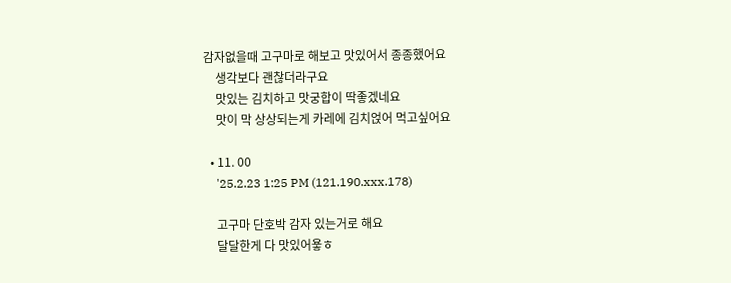감자없을때 고구마로 해보고 맛있어서 종종했어요
    생각보다 괜찮더라구요
    맛있는 김치하고 맛궁합이 딱좋겠네요
    맛이 막 상상되는게 카레에 김치얹어 먹고싶어요

  • 11. 00
    '25.2.23 1:25 PM (121.190.xxx.178)

    고구마 단호박 감자 있는거로 해요
    달달한게 다 맛있어욯ㅎ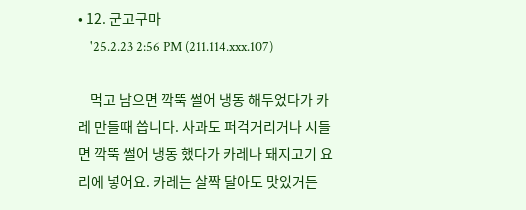• 12. 군고구마
    '25.2.23 2:56 PM (211.114.xxx.107)

    먹고 남으면 깍뚝 썰어 냉동 해두었다가 카레 만들때 씁니다. 사과도 퍼걱거리거나 시들면 깍뚝 썰어 냉동 했다가 카레나 돼지고기 요리에 넣어요. 카레는 살짝 달아도 맛있거든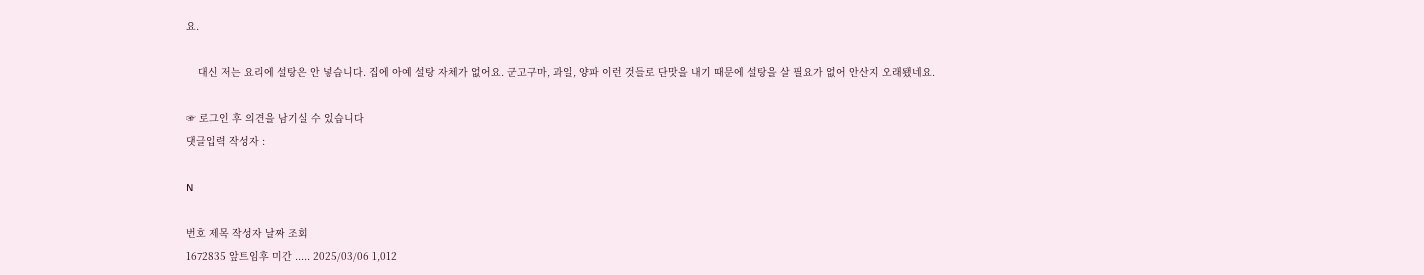요.

    대신 저는 요리에 설탕은 안 넣습니다. 집에 아예 설탕 자체가 없어요. 군고구마, 과일, 양파 이런 것들로 단맛을 내기 때문에 설탕을 살 필요가 없어 안산지 오래됐네요.

☞ 로그인 후 의견을 남기실 수 있습니다
댓글입력 작성자 :

N

번호 제목 작성자 날짜 조회
1672835 앞트임후 미간 ..... 2025/03/06 1,012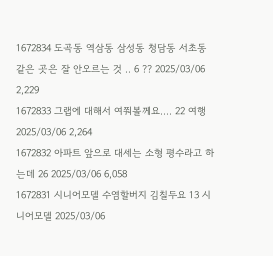1672834 도곡동 역삼동 삼성동 청담동 서초동 같은 곳은 잘 안오르는 것 .. 6 ?? 2025/03/06 2,229
1672833 그랩에 대해서 여쭤볼께요.... 22 여행 2025/03/06 2,264
1672832 아파트 앞으로 대세는 소형 평수라고 하는데 26 2025/03/06 6,058
1672831 시니어모델 수염할버지 김칠두요 13 시니어모델 2025/03/06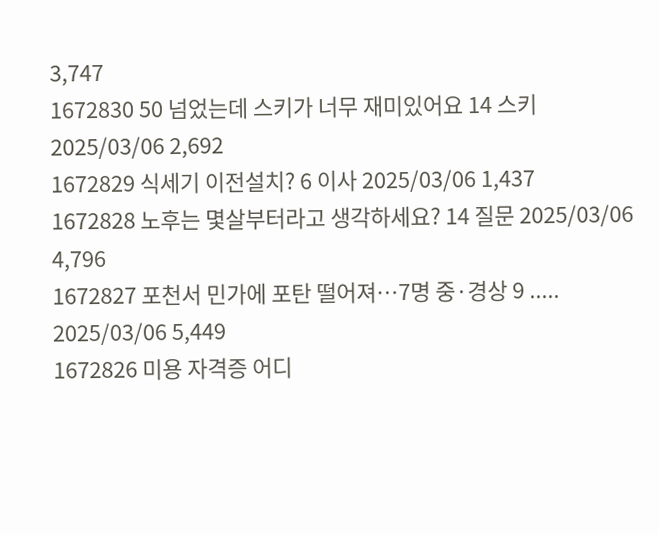3,747
1672830 50 넘었는데 스키가 너무 재미있어요 14 스키 2025/03/06 2,692
1672829 식세기 이전설치? 6 이사 2025/03/06 1,437
1672828 노후는 몇살부터라고 생각하세요? 14 질문 2025/03/06 4,796
1672827 포천서 민가에 포탄 떨어져…7명 중·경상 9 ..... 2025/03/06 5,449
1672826 미용 자격증 어디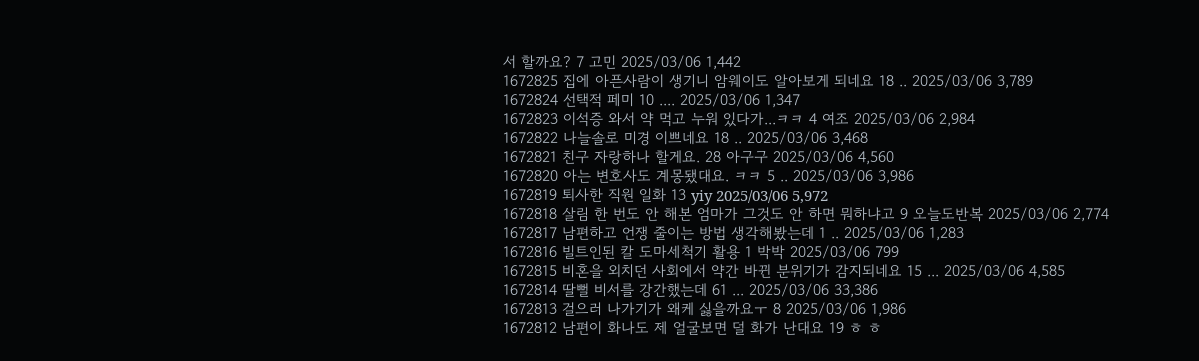서 할까요? 7 고민 2025/03/06 1,442
1672825 집에 아픈사람이 생기니 암웨이도 알아보게 되네요 18 .. 2025/03/06 3,789
1672824 선택적 페미 10 .... 2025/03/06 1,347
1672823 이석증 와서 약 먹고 누워 있다가...ㅋㅋ 4 여조 2025/03/06 2,984
1672822 나늘솔로 미경 이쁘네요 18 .. 2025/03/06 3,468
1672821 친구 자랑하나 할게요. 28 아구구 2025/03/06 4,560
1672820 아는 변호사도 계몽됐대요. ㅋㅋ 5 .. 2025/03/06 3,986
1672819 퇴사한 직원 일화 13 yiy 2025/03/06 5,972
1672818 살림 한 번도 안 해본 엄마가 그것도 안 하면 뭐하냐고 9 오늘도반복 2025/03/06 2,774
1672817 남편하고 언쟁 줄이는 방법 생각해봤는데 1 .. 2025/03/06 1,283
1672816 빌트인된 칼 도마세척기 활용 1 박박 2025/03/06 799
1672815 비혼을 외치던 사회에서 약간 바뀐 분위기가 감지되네요 15 ... 2025/03/06 4,585
1672814 딸뻘 비서를 강간했는데 61 ... 2025/03/06 33,386
1672813 걸으러 나가기가 왜케 싫을까요ㅜ 8 2025/03/06 1,986
1672812 남편이 화나도 제 얼굴보면 덜 화가 난대요 19 ㅎ ㅎ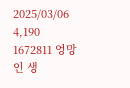2025/03/06 4,190
1672811 엉망인 생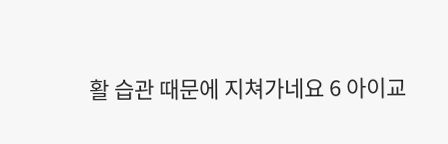활 습관 때문에 지쳐가네요 6 아이교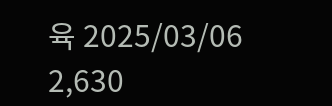육 2025/03/06 2,630